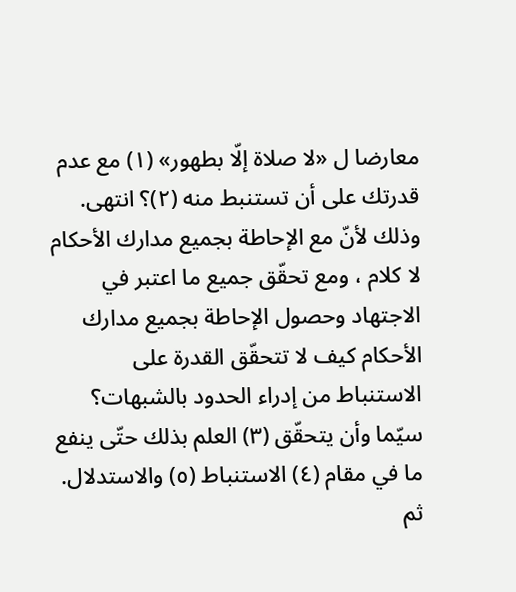معارضا ل «لا صلاة إلّا بطهور» (١) مع عدم قدرتك على أن تستنبط منه (٢)؟ انتهى.
وذلك لأنّ مع الإحاطة بجميع مدارك الأحكام لا كلام ، ومع تحقّق جميع ما اعتبر في الاجتهاد وحصول الإحاطة بجميع مدارك الأحكام كيف لا تتحقّق القدرة على الاستنباط من إدراء الحدود بالشبهات؟ سيّما وأن يتحقّق (٣) العلم بذلك حتّى ينفع ما في مقام (٤) الاستنباط (٥) والاستدلال.
ثم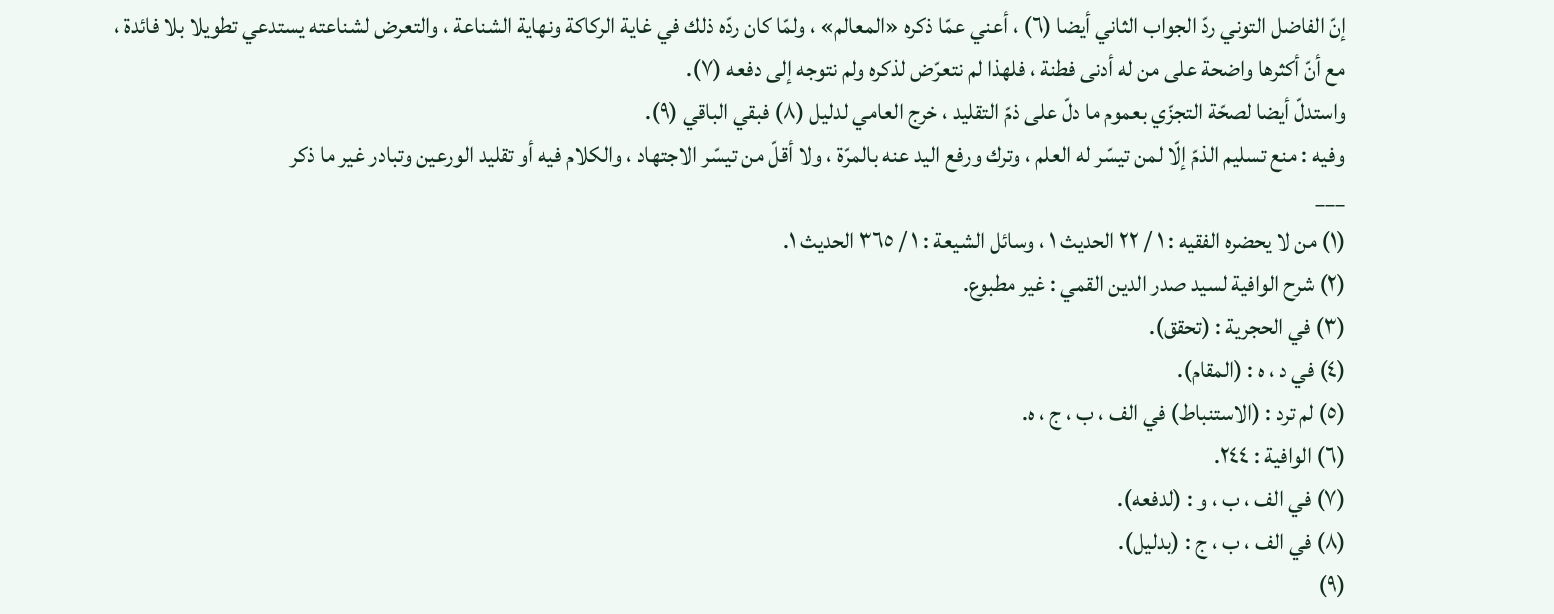إنّ الفاضل التوني ردّ الجواب الثاني أيضا (٦) ، أعني عمّا ذكره «المعالم» ، ولمّا كان ردّه ذلك في غاية الركاكة ونهاية الشناعة ، والتعرض لشناعته يستدعي تطويلا بلا فائدة ، مع أنّ أكثرها واضحة على من له أدنى فطنة ، فلهذا لم نتعرّض لذكره ولم نتوجه إلى دفعه (٧).
واستدلّ أيضا لصحّة التجزّي بعموم ما دلّ على ذمّ التقليد ، خرج العامي لدليل (٨) فبقي الباقي (٩).
وفيه : منع تسليم الذمّ إلّا لمن تيسّر له العلم ، وترك ورفع اليد عنه بالمرّة ، ولا أقلّ من تيسّر الاجتهاد ، والكلام فيه أو تقليد الورعين وتبادر غير ما ذكر
___
(١) من لا يحضره الفقيه : ١ / ٢٢ الحديث ١ ، وسائل الشيعة : ١ / ٣٦٥ الحديث ١.
(٢) شرح الوافية لسيد صدر الدين القمي : غير مطبوع.
(٣) في الحجرية : (تحقق).
(٤) في د ، ه : (المقام).
(٥) لم ترد : (الاستنباط) في الف ، ب ، ج ، ه.
(٦) الوافية : ٢٤٤.
(٧) في الف ، ب ، و : (لدفعه).
(٨) في الف ، ب ، ج : (بدليل).
(٩)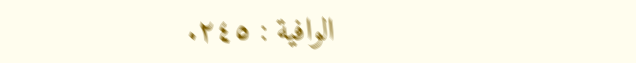الوافية : ٢٤٥.